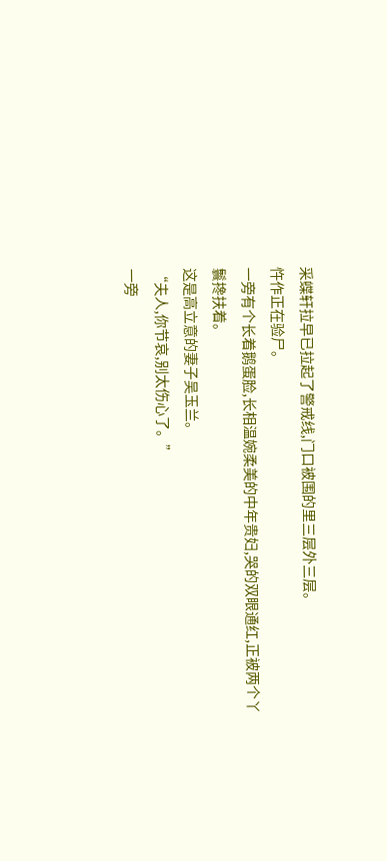采蝶轩拉早已拉起了警戒线,门口被围的里三层外三层。
忤作正在验尸。
一旁有个长着鹅蛋脸,长相温婉柔美的中年贵妇,哭的双眼通红,正被两个丫鬟搀扶着。
这是高立意的妻子吴玉兰。
“夫人,你节哀,别太伤心了。”
一旁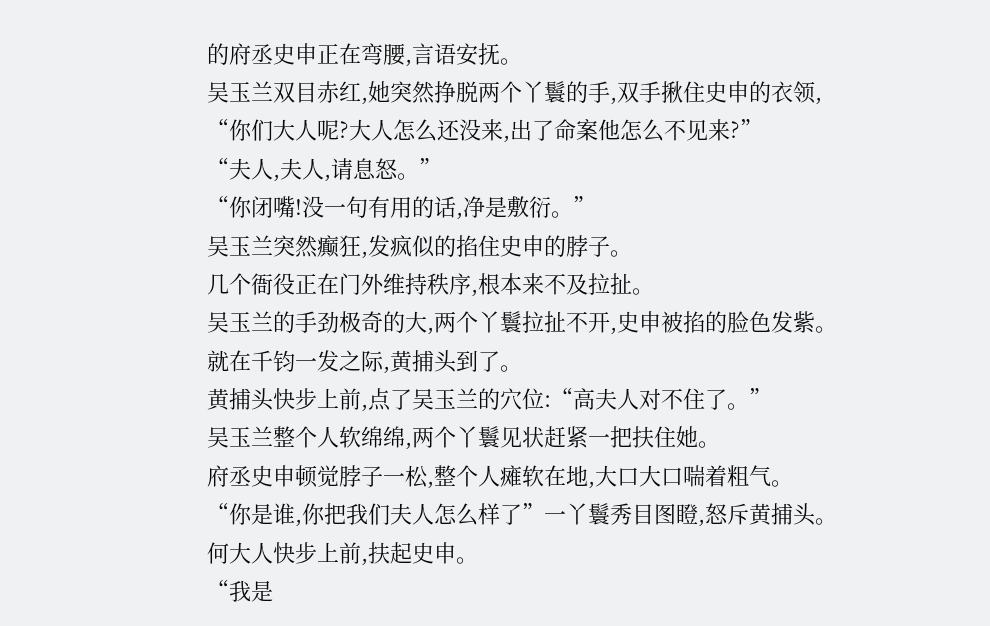的府丞史申正在弯腰,言语安抚。
吴玉兰双目赤红,她突然挣脱两个丫鬟的手,双手揪住史申的衣领,
“你们大人呢?大人怎么还没来,出了命案他怎么不见来?”
“夫人,夫人,请息怒。”
“你闭嘴!没一句有用的话,净是敷衍。”
吴玉兰突然癫狂,发疯似的掐住史申的脖子。
几个衙役正在门外维持秩序,根本来不及拉扯。
吴玉兰的手劲极奇的大,两个丫鬟拉扯不开,史申被掐的脸色发紫。
就在千钧一发之际,黄捕头到了。
黄捕头快步上前,点了吴玉兰的穴位:“高夫人对不住了。”
吴玉兰整个人软绵绵,两个丫鬟见状赶紧一把扶住她。
府丞史申顿觉脖子一松,整个人瘫软在地,大口大口喘着粗气。
“你是谁,你把我们夫人怎么样了”一丫鬟秀目图瞪,怒斥黄捕头。
何大人快步上前,扶起史申。
“我是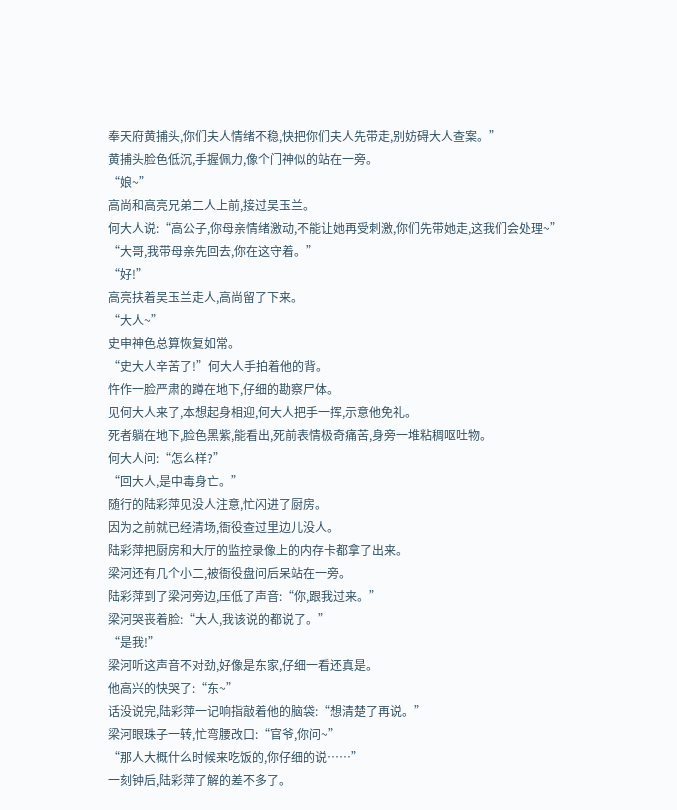奉天府黄捕头,你们夫人情绪不稳,快把你们夫人先带走,别妨碍大人查案。”
黄捕头脸色低沉,手握佩力,像个门神似的站在一旁。
“娘~”
高尚和高亮兄弟二人上前,接过吴玉兰。
何大人说:“高公子,你母亲情绪激动,不能让她再受刺激,你们先带她走,这我们会处理~”
“大哥,我带母亲先回去,你在这守着。”
“好!”
高亮扶着吴玉兰走人,高尚留了下来。
“大人~”
史申神色总算恢复如常。
“史大人辛苦了!”何大人手拍着他的背。
忤作一脸严肃的蹲在地下,仔细的勘察尸体。
见何大人来了,本想起身相迎,何大人把手一挥,示意他免礼。
死者躺在地下,脸色黑紫,能看出,死前表情极奇痛苦,身旁一堆粘稠呕吐物。
何大人问:“怎么样?”
“回大人,是中毒身亡。”
随行的陆彩萍见没人注意,忙闪进了厨房。
因为之前就已经清场,衙役查过里边儿没人。
陆彩萍把厨房和大厅的监控录像上的内存卡都拿了出来。
梁河还有几个小二,被衙役盘问后呆站在一旁。
陆彩萍到了梁河旁边,压低了声音:“你,跟我过来。”
梁河哭丧着脸:“大人,我该说的都说了。”
“是我!”
梁河听这声音不对劲,好像是东家,仔细一看还真是。
他高兴的快哭了:“东~”
话没说完,陆彩萍一记响指敲着他的脑袋:“想清楚了再说。”
梁河眼珠子一转,忙弯腰改口:“官爷,你问~”
“那人大概什么时候来吃饭的,你仔细的说……”
一刻钟后,陆彩萍了解的差不多了。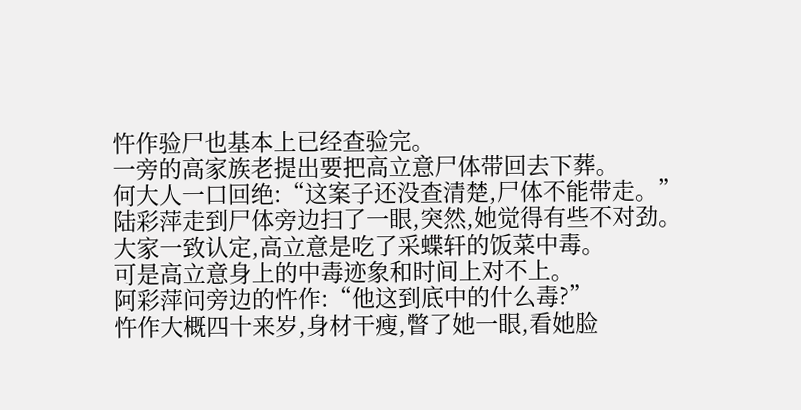忤作验尸也基本上已经查验完。
一旁的高家族老提出要把高立意尸体带回去下葬。
何大人一口回绝:“这案子还没查清楚,尸体不能带走。”
陆彩萍走到尸体旁边扫了一眼,突然,她觉得有些不对劲。
大家一致认定,高立意是吃了采蝶轩的饭菜中毒。
可是高立意身上的中毒迹象和时间上对不上。
阿彩萍问旁边的忤作:“他这到底中的什么毒?”
忤作大概四十来岁,身材干瘦,瞥了她一眼,看她脸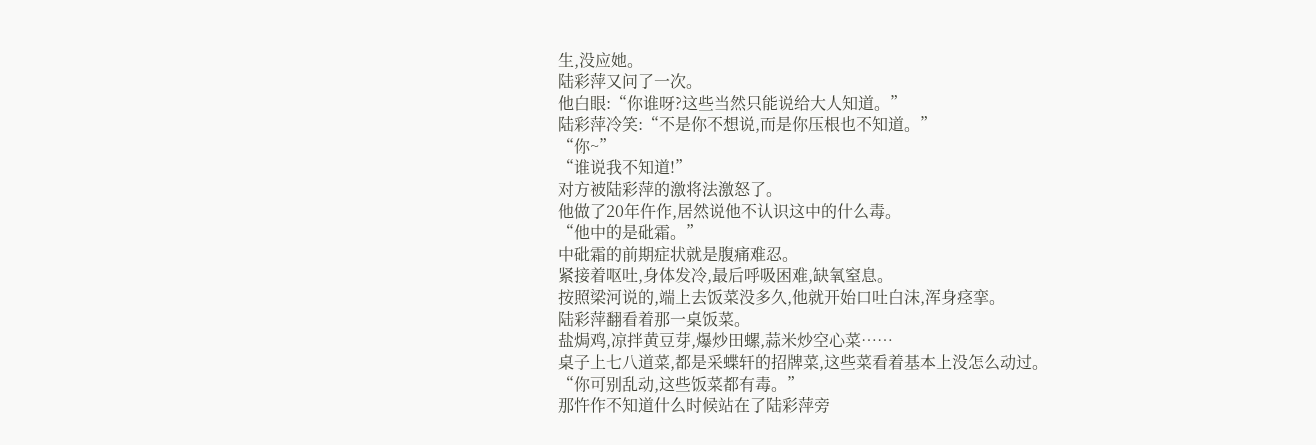生,没应她。
陆彩萍又问了一次。
他白眼:“你谁呀?这些当然只能说给大人知道。”
陆彩萍冷笑:“不是你不想说,而是你压根也不知道。”
“你~”
“谁说我不知道!”
对方被陆彩萍的激将法激怒了。
他做了20年仵作,居然说他不认识这中的什么毒。
“他中的是砒霜。”
中砒霜的前期症状就是腹痛难忍。
紧接着呕吐,身体发冷,最后呼吸困难,缺氧窒息。
按照梁河说的,端上去饭菜没多久,他就开始口吐白沫,浑身痉挛。
陆彩萍翻看着那一桌饭菜。
盐焗鸡,凉拌黄豆芽,爆炒田螺,蒜米炒空心菜……
桌子上七八道菜,都是采蝶轩的招牌菜,这些菜看着基本上没怎么动过。
“你可别乱动,这些饭菜都有毒。”
那忤作不知道什么时候站在了陆彩萍旁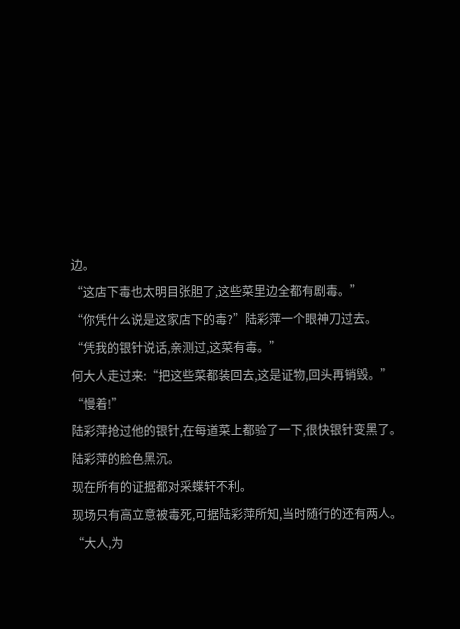边。
“这店下毒也太明目张胆了,这些菜里边全都有剧毒。”
“你凭什么说是这家店下的毒?”陆彩萍一个眼神刀过去。
“凭我的银针说话,亲测过,这菜有毒。”
何大人走过来:“把这些菜都装回去,这是证物,回头再销毁。”
“慢着!”
陆彩萍抢过他的银针,在每道菜上都验了一下,很快银针变黑了。
陆彩萍的脸色黑沉。
现在所有的证据都对采蝶轩不利。
现场只有高立意被毒死,可据陆彩萍所知,当时随行的还有两人。
“大人,为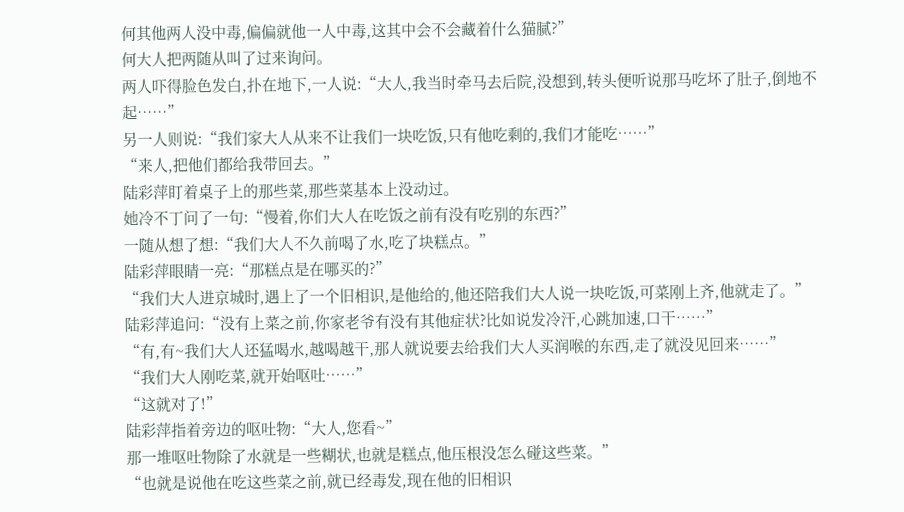何其他两人没中毒,偏偏就他一人中毒,这其中会不会藏着什么猫腻?”
何大人把两随从叫了过来询问。
两人吓得脸色发白,扑在地下,一人说:“大人,我当时牵马去后院,没想到,转头便听说那马吃坏了肚子,倒地不起……”
另一人则说:“我们家大人从来不让我们一块吃饭,只有他吃剩的,我们才能吃……”
“来人,把他们都给我带回去。”
陆彩萍盯着桌子上的那些菜,那些菜基本上没动过。
她冷不丁问了一句:“慢着,你们大人在吃饭之前有没有吃别的东西?”
一随从想了想:“我们大人不久前喝了水,吃了块糕点。”
陆彩萍眼睛一亮:“那糕点是在哪买的?”
“我们大人进京城时,遇上了一个旧相识,是他给的,他还陪我们大人说一块吃饭,可菜刚上齐,他就走了。”
陆彩萍追问:“没有上菜之前,你家老爷有没有其他症状?比如说发冷汗,心跳加速,口干……”
“有,有~我们大人还猛喝水,越喝越干,那人就说要去给我们大人买润喉的东西,走了就没见回来……”
“我们大人刚吃菜,就开始呕吐……”
“这就对了!”
陆彩萍指着旁边的呕吐物:“大人,您看~”
那一堆呕吐物除了水就是一些糊状,也就是糕点,他压根没怎么碰这些菜。”
“也就是说他在吃这些菜之前,就已经毒发,现在他的旧相识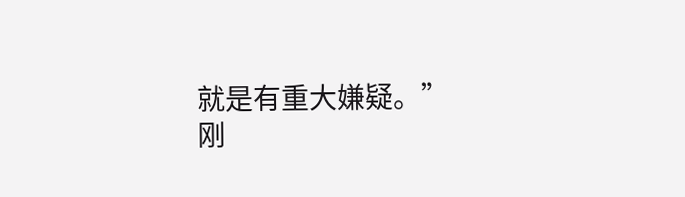就是有重大嫌疑。”
刚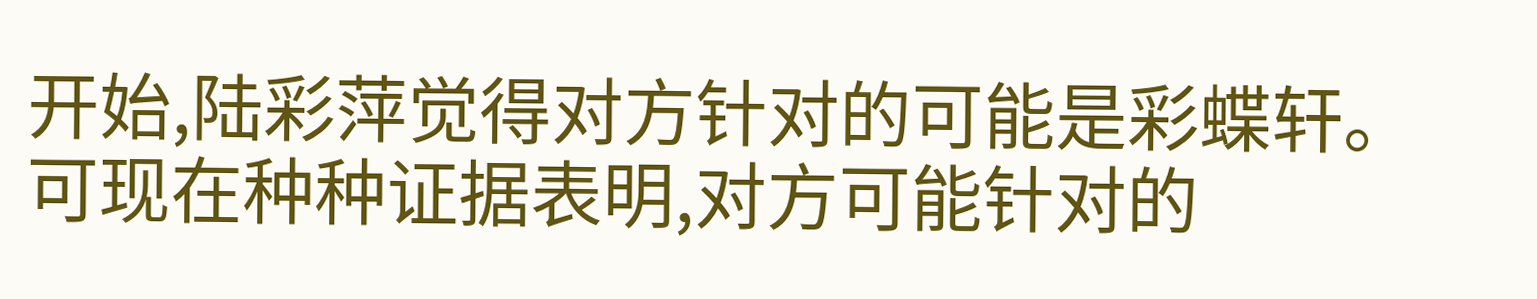开始,陆彩萍觉得对方针对的可能是彩蝶轩。
可现在种种证据表明,对方可能针对的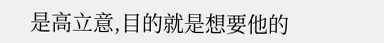是高立意,目的就是想要他的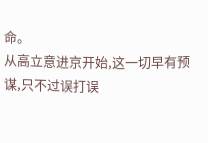命。
从高立意进京开始,这一切早有预谋,只不过误打误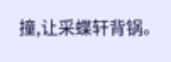撞,让采蝶轩背锅。